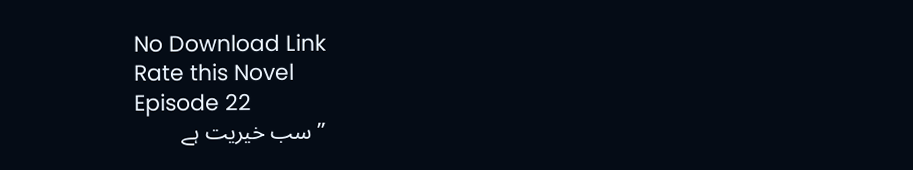No Download Link
Rate this Novel
Episode 22
” سب خیریت ہے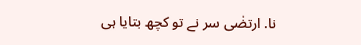نا. ارتضٰی سر نے تو کچھ بتایا ہی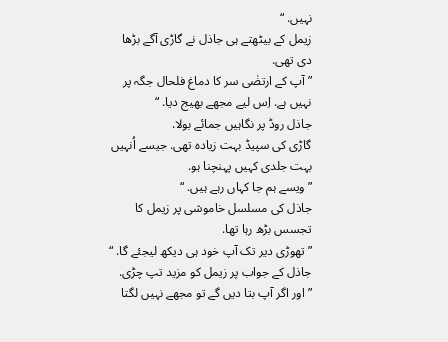نہیں. “
زیمل کے بیٹھتے ہی جاذل نے گاڑی آگے بڑھا دی تھی.
” آپ کے ارتضٰی سر کا دماغ فلحال جگہ پر نہیں ہے. اِس لیے مجھے بھیج دیا. “
جاذل روڈ پر نگاہیں جمائے بولا.
گاڑی کی سپیڈ بہت زیادہ تھی. جیسے اُنہیں بہت جلدی کہیں پہنچنا ہو.
” ویسے ہم جا کہاں رہے ہیں. “
جاذل کی مسلسل خاموشی پر زیمل کا تجسس بڑھ رہا تھا.
” تھوڑی دیر تک آپ خود ہی دیکھ لیجئے گا. “
جاذل کے جواب پر زیمل کو مزید تپ چڑی.
” اور اگر آپ بتا دیں گے تو مجھے نہیں لگتا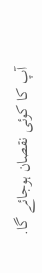آپ کا کوئی نقصان ہوجائے گا.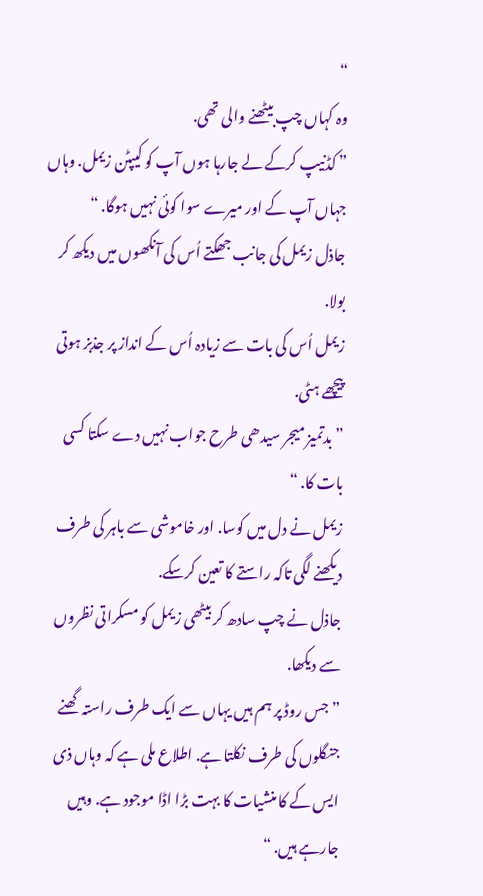“
وہ کہاں چپ بیٹھنے والی تھی.
” کڈنیپ کرکے لے جارہا ہوں آپ کو کیپٹن زیمل. وہاں جہاں آپ کے اور میرے سوا کوئی نہیں ہوگا. “
جاذل زیمل کی جانب جھکتے اُس کی آنکھوں میں دیکھ کر بولا.
زیمل اُس کی بات سے زیادہ اُس کے انداز پر جذبز ہوتی پیچھے ہٹی.
” بدتمیز میجر سیدھی طرح جواب نہیں دے سکتا کسی بات کا. “
زیمل نے دل میں کوسا. اور خاموشی سے باہر کی طرف دیکھنے لگی تاکہ راستے کا تعین کرسکے.
جاذل نے چپ سادھ کر بیٹھی زیمل کو مسکراتی نظروں سے دیکھا.
” جس روڈ پر ہم ہیں یہاں سے ایک طرف راستہ گھنے جنگلوں کی طرف نکلتا ہے. اطلاع ملی ہے کہ وہاں ذی ایس کے کا منشیات کا بہت بڑا اڈا موجود ہے. وہیں جارہے ہیں. “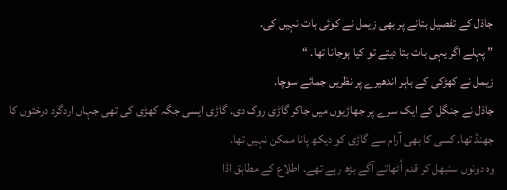جاذل کے تفصیل بتانے پر بھی زیمل نے کوئی بات نہیں کی.
” پہلے اگر یہی بات بتا دیتے تو کیا ہوجانا تھا. “
زیمل نے کھڑکی کے باہر اندھیرے پر نظریں جمائے سوچا.
جاذل نے جنگل کے ایک سرے پر جھاڑیوں میں جاکر گاڑی روک دی. گاڑی ایسی جگہ کھڑی کی تھی جہاں اردگرد درختوں کا جھنڈ تھا. کسی کا بھی آرام سے گاڑی کو دیکھ پانا ممکن نہیں تھا.
وہ دونوں سنبھل کر قدم اُٹھاتے آگے بڑھ رہے تھے. اطلاع کے مطابق اڈا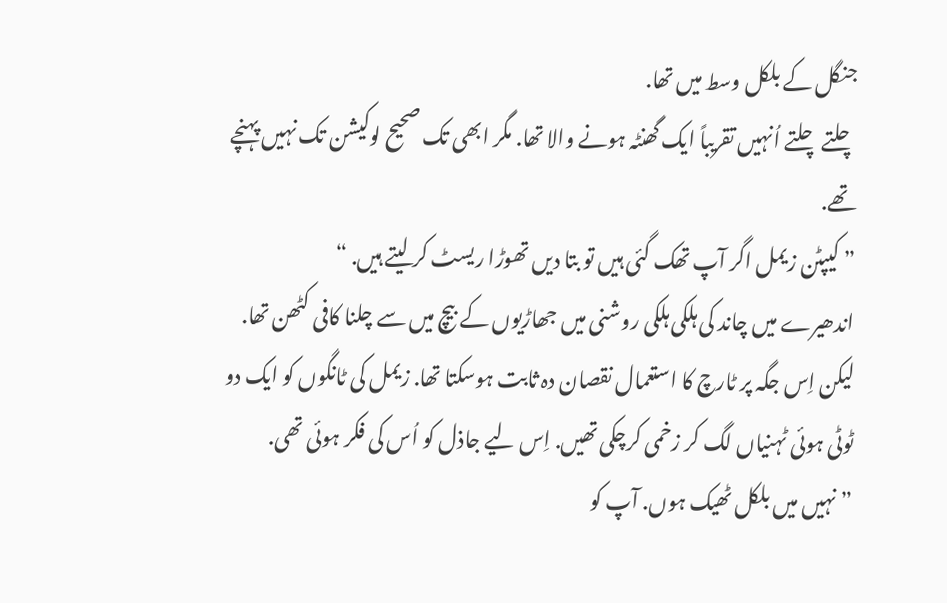جنگل کے بلکل وسط میں تھا.
چلتے چلتے اُنہیں تقریباً ایک گھنٹہ ہونے والا تھا. مگر ابھی تک صحیح لوکیشن تک نہیں پہنچے تھے.
” کیپٹن زیمل اگر آپ تھک گئی ہیں تو بتا دیں تھوڑا ریسٹ کر لیتے ہیں. “
اندھیرے میں چاند کی ہلکی ہلکی روشنی میں جھاڑیوں کے بیچ میں سے چلنا کافی کٹھن تھا. لیکن اِس جگہ پر ٹارچ کا استعمال نقصان دہ ثابت ہوسکتا تھا. زیمل کی ٹانگوں کو ایک دو ٹوٹی ہوئی ٹہنیاں لگ کر زخمی کرچکی تھیں. اِس لیے جاذل کو اُس کی فکر ہوئی تھی.
” نہیں میں بلکل ٹھیک ہوں. آپ کو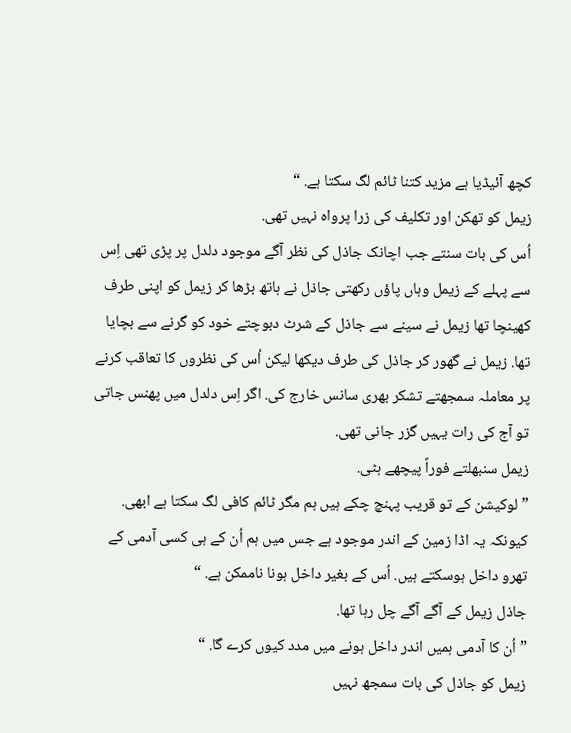کچھ آئیڈیا ہے مزید کتنا ٹائم لگ سکتا ہے. “
زیمل کو تھکن اور تکلیف کی زرا پرواہ نہیں تھی.
اُس کی بات سنتے جب اچانک جاذل کی نظر آگے موجود دلدل پر پڑی تھی اِس سے پہلے کے زیمل وہاں پاؤں رکھتی جاذل نے ہاتھ بڑھا کر زیمل کو اپنی طرف کھینچا تھا زیمل نے سینے سے جاذل کے شرٹ دبوچتے خود کو گرنے سے بچایا تھا. زیمل نے گھور کر جاذل کی طرف دیکھا لیکن اُس کی نظروں کا تعاقب کرنے پر معاملہ سمجھتے تشکر بھری سانس خارج کی. اگر اِس دلدل میں پھنس جاتی تو آج کی رات یہیں گزر جانی تھی.
زیمل سنبھلتے فوراً پیچھے ہٹی.
” لوکیشن کے تو قریب پہنچ چکے ہیں ہم مگر ٹائم کافی لگ سکتا ہے ابھی. کیونکہ یہ اڈا زمین کے اندر موجود ہے جس میں ہم اُن کے ہی کسی آدمی کے تھرو داخل ہوسکتے ہیں. اُس کے بغیر داخل ہونا ناممکن ہے. “
جاذل زیمل کے آگے آگے چل رہا تھا.
” اُن کا آدمی ہمیں اندر داخل ہونے میں مدد کیوں کرے گا. “
زیمل کو جاذل کی بات سمجھ نہیں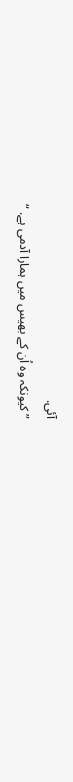آئی.
” کیونکہ وہ اُن کے بھیس میں ہمارا آدمی ہے. “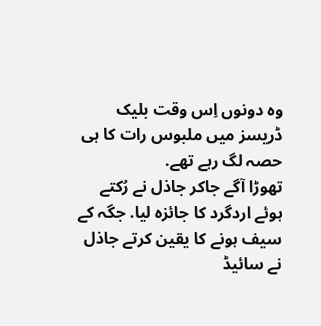وہ دونوں اِس وقت بلیک ڈریسز میں ملبوس رات کا ہی حصہ لگ رہے تھے.
تھوڑا آگے جاکر جاذل نے رُکتے ہوئے اردگرد کا جائزہ لیا. جگہ کے سیف ہونے کا یقین کرتے جاذل نے سائیڈ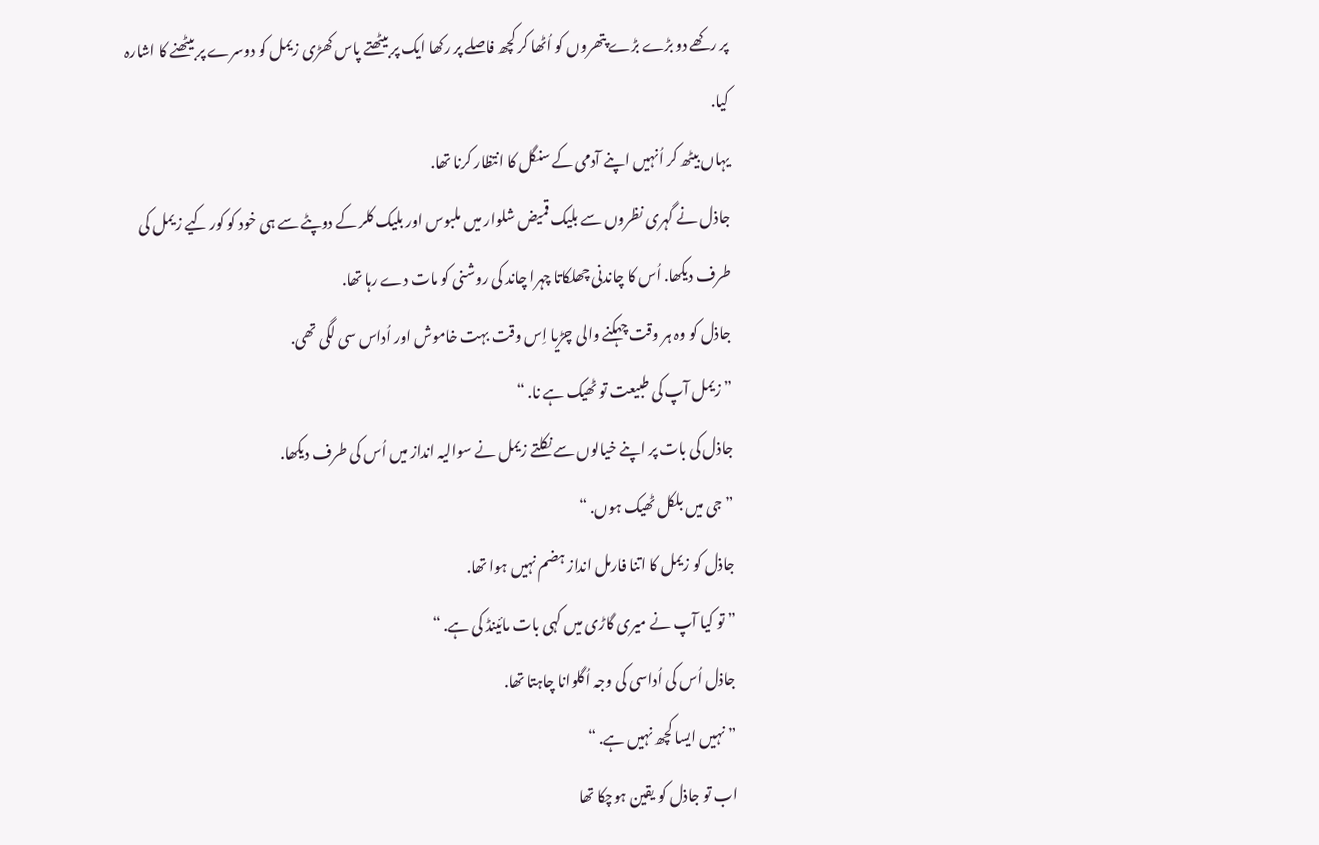پر رکھے دو بڑے بڑے پتھروں کو اُٹھا کر کچھ فاصلے پر رکھا ایک پر بیٹھتے پاس کھڑی زیمل کو دوسرے پر بیٹھنے کا اشارہ کیا.
یہاں بیٹھ کر اُنہیں اپنے آدمی کے سنگل کا انتظار کرنا تھا.
جاذل نے گہری نظروں سے بلیک قمیض شلوار میں ملبوس اور بلیک کلر کے دوپٹے سے ہی خود کو کور کیے زیمل کی طرف دیکھا. اُس کا چاندنی چھلکاتا چہرا چاند کی روشنی کو مات دے رہا تھا.
جاذل کو وہ ہر وقت چہکنے والی چڑیا اِس وقت بہت خاموش اور اُداس سی لگی تھی.
” زیمل آپ کی طبیعت تو ٹھیک ہے نا. “
جاذل کی بات پر اپنے خیالوں سے نکلتے زیمل نے سوالیہ انداز میں اُس کی طرف دیکھا.
” جی میں بلکل ٹھیک ہوں. “
جاذل کو زیمل کا اتنا فارمل انداز ہضم نہیں ہوا تھا.
” تو کیا آپ نے میری گاڑی میں کہی بات مائینڈ کی ہے. “
جاذل اُس کی اُداسی کی وجہ اُگلوانا چاہتا تھا.
” نہیں ایسا کچھ نہیں ہے. “
اب تو جاذل کو یقین ہوچکا تھا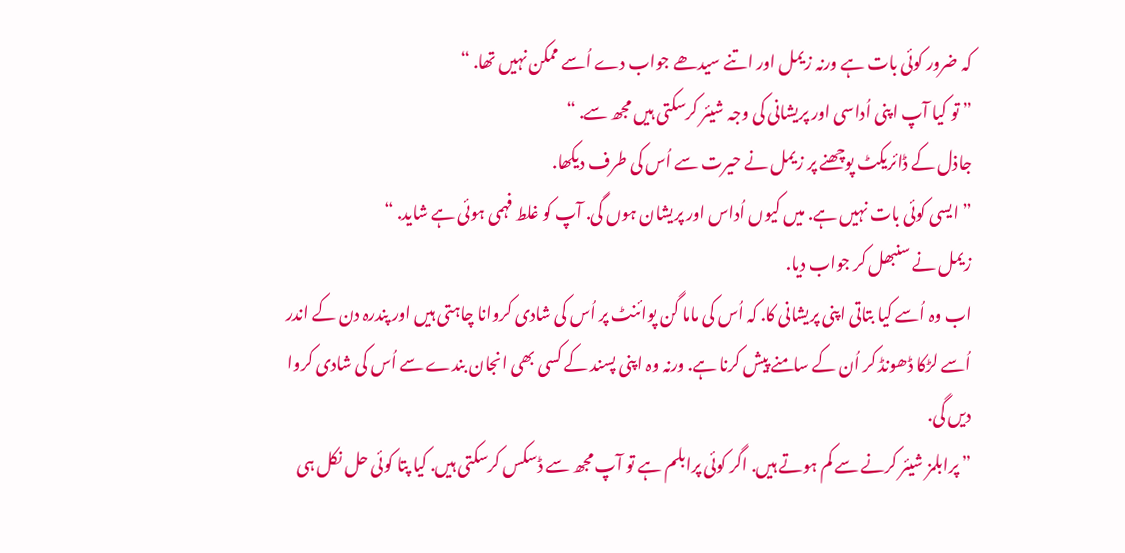کہ ضرور کوئی بات ہے ورنہ زیمل اور اتنے سیدھے جواب دے اُسے ممکن نہیں تھا. “
” تو کیا آپ اپنی اُداسی اور پریشانی کی وجہ شیئر کرسکتی ہیں مجھ سے. “
جاذل کے ڈائریکٹ پوچھنے پر زیمل نے حیرت سے اُس کی طرف دیکھا.
” ایسی کوئی بات نہیں ہے. میں کیوں اُداس اور پریشان ہوں گی. آپ کو غلط فہمی ہوئی ہے شاید. “
زیمل نے سنبھل کر جواب دیا.
اب وہ اُسے کیا بتاتی اپنی پریشانی کا. کہ اُس کی ماما گن پوائنٹ پر اُس کی شادی کروانا چاہتی ہیں اور پندرہ دن کے اندر اُسے لڑکا ڈھونڈ کر اُن کے سامنے پیش کرنا ہے. ورنہ وہ اپنی پسند کے کسی بھی انجان بندے سے اُس کی شادی کروا دیں گی.
” پرابلمز شیئر کرنے سے کم ہوتے ہیں. اگر کوئی پرابلم ہے تو آپ مجھ سے ڈسکس کرسکتی ہیں. کیا پتا کوئی حل نکل ہی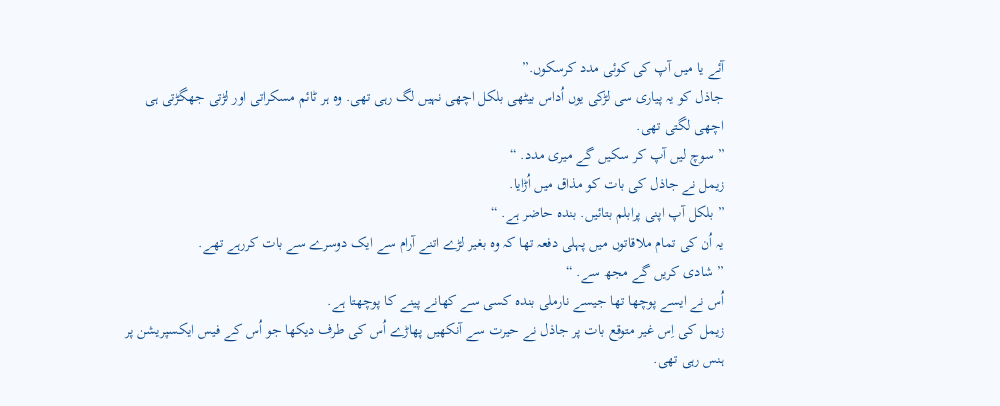آئے یا میں آپ کی کوئی مدد کرسکوں.”
جاذل کو یہ پیاری سی لڑکی یوں اُداس بیٹھی بلکل اچھی نہیں لگ رہی تھی. وہ ہر ٹائم مسکراتی اور لڑتی جھگڑتی ہی اچھی لگتی تھی.
” سوچ لیں آپ کر سکیں گے میری مدد. “
زیمل نے جاذل کی بات کو مذاق میں اُڑایا.
” بلکل آپ اپنی پرابلم بتائیں. بندہ حاضر ہے. “
یہ اُن کی تمام ملاقاتوں میں پہلی دفعہ تھا کہ وہ بغیر لڑے اتنے آرام سے ایک دوسرے سے بات کررہے تھے.
” شادی کریں گے مجھ سے. “
اُس نے ایسے پوچھا تھا جیسے نارملی بندہ کسی سے کھانے پینے کا پوچھتا ہے.
زیمل کی اِس غیر متوقع بات پر جاذل نے حیرت سے آنکھیں پھاڑے اُس کی طرف دیکھا جو اُس کے فیس ایکسپریشن پر ہنس رہی تھی.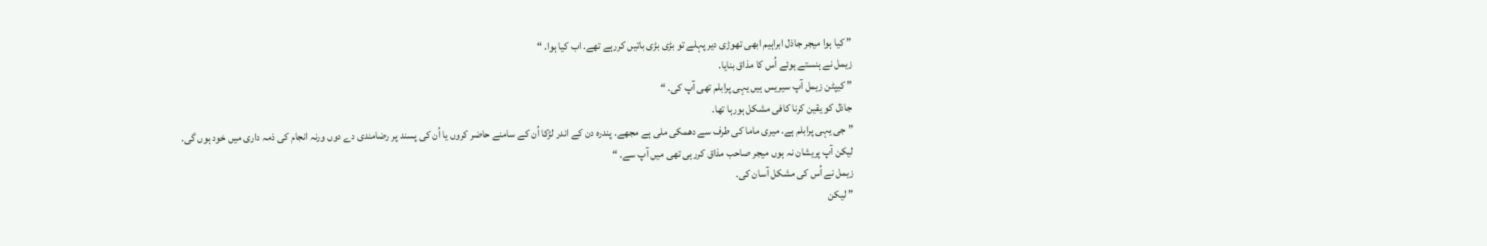” کیا ہوا میجر جاذل ابراہیم ابھی تھوڑی دیر پہلے تو بڑی بڑی باتیں کررہے تھے. اب کیا ہوا. “
زیمل نے ہنستے ہوئے اُس کا مذاق بنایا.
” کیپٹن زیمل آپ سیریس ہیں یہی پرابلم تھی آپ کی. “
جاذل کو یقین کرنا کافی مشکل ہورہا تھا.
” جی یہی پرابلم ہے. میری ماما کی طرف سے دھمکی ملی ہے مجھے. پندرہ دن کے اندر لڑکا اُن کے سامنے حاضر کروں یا اُن کی پسند پر رضامندی دے دوں ورنہ انجام کی ذمہ داری میں خود ہوں گی.
لیکن آپ پریشان نہ ہوں میجر صاحب مذاق کررہی تھی میں آپ سے. “
زیمل نے اُس کی مشکل آسان کی.
” لیکن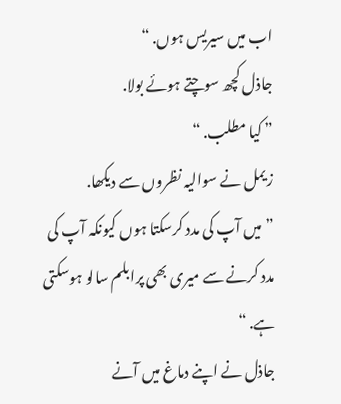اب میں سیریس ہوں. “
جاذل کچھ سوچتے ہوئے بولا.
” کیا مطلب. “
زیمل نے سوالیہ نظروں سے دیکھا.
” میں آپ کی مدد کرسکتا ہوں کیونکہ آپ کی مدد کرنے سے میری بھی پرابلم سالو ہوسکتی ہے. “
جاذل نے اپنے دماغ میں آنے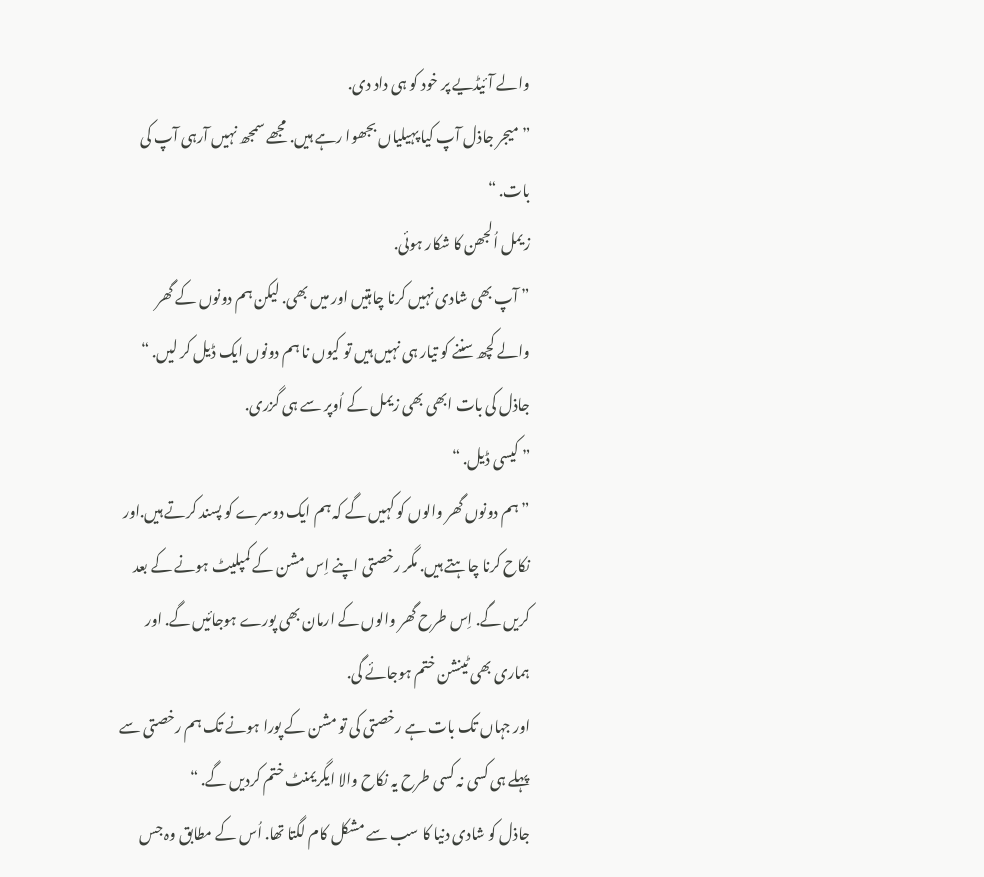والے آئیڈیے پر خود کو ہی داد دی.
” میجر جاذل آپ کیا پہیلیاں بجھوا رہے ہیں. مجھے سمجھ نہیں آرہی آپ کی بات. “
زیمل اُلجھن کا شکار ہوئی.
” آپ بھی شادی نہیں کرنا چاہتیں اور میں بھی. لیکن ہم دونوں کے گھر والے کچھ سننے کو تیار ہی نہیں ہیں تو کیوں نا ہم دونوں ایک ڈیل کر لیں. “
جاذل کی بات ابھی بھی زیمل کے اُوپر سے ہی گزری.
” کیسی ڈیل. “
” ہم دونوں گھر والوں کو کہیں گے کہ ہم ایک دوسرے کو پسند کرتے ہیں.اور نکاح کرنا چاہتے ہیں. مگر رخصتی اپنے اِس مشن کے کمپلیٹ ہونے کے بعد کریں گے. اِس طرح گھر والوں کے ارمان بھی پورے ہوجائیں گے. اور ہماری بھی ٹینشن ختم ہوجائے گی.
اور جہاں تک بات ہے رخصتی کی تو مشن کے پورا ہونے تک ہم رخصتی سے پہلے ہی کسی نہ کسی طرح یہ نکاح والا ایگریمنٹ ختم کردیں گے. “
جاذل کو شادی دنیا کا سب سے مشکل کام لگتا تھا. اُس کے مطابق وہ جس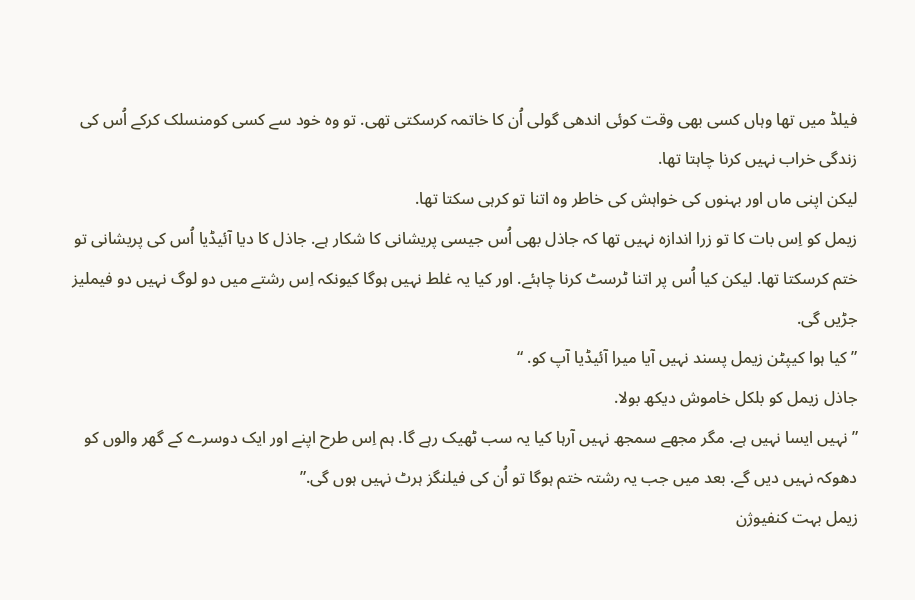فیلڈ میں تھا وہاں کسی بھی وقت کوئی اندھی گولی اُن کا خاتمہ کرسکتی تھی. تو وہ خود سے کسی کومنسلک کرکے اُس کی زندگی خراب نہیں کرنا چاہتا تھا.
لیکن اپنی ماں اور بہنوں کی خواہش کی خاطر وہ اتنا تو کرہی سکتا تھا.
زیمل کو اِس بات کا تو زرا اندازہ نہیں تھا کہ جاذل بھی اُس جیسی پریشانی کا شکار ہے. جاذل کا دیا آئیڈیا اُس کی پریشانی تو ختم کرسکتا تھا. لیکن کیا اُس پر اتنا ٹرسٹ کرنا چاہئے. اور کیا یہ غلط نہیں ہوگا کیونکہ اِس رشتے میں دو لوگ نہیں دو فیملیز جڑیں گی.
” کیا ہوا کیپٹن زیمل پسند نہیں آیا میرا آئیڈیا آپ کو. “
جاذل زیمل کو بلکل خاموش دیکھ بولا.
” نہیں ایسا نہیں ہے. مگر مجھے سمجھ نہیں آرہا کیا یہ سب ٹھیک رہے گا. ہم اِس طرح اپنے اور ایک دوسرے کے گھر والوں کو دھوکہ نہیں دیں گے. بعد میں جب یہ رشتہ ختم ہوگا تو اُن کی فیلنگز ہرٹ نہیں ہوں گی.”
زیمل بہت کنفیوژن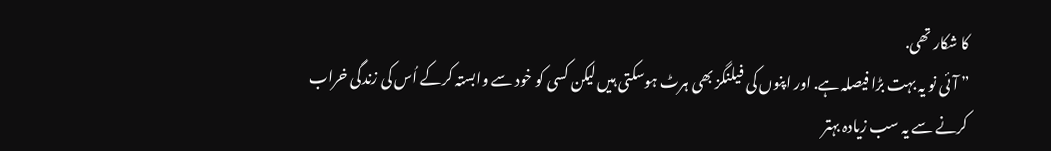کا شکار تھی.
” آئی نو یہ بہت بڑا فیصلہ ہے. اور اپنوں کی فیلنگز بھی ہرٹ ہوسکتی ہیں لیکن کسی کو خود سے وابستہ کرکے اُس کی زندگی خراب کرنے سے یہ سب زیادہ بہتر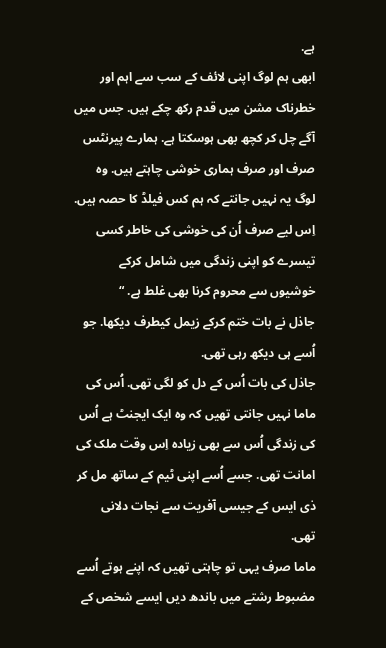ہے.
ابھی ہم لوگ اپنی لائف کے سب سے اہم اور خطرناک مشن میں قدم رکھ چکے ہیں. جس میں آگے چل کر کچھ بھی ہوسکتا ہے. ہمارے پیرنٹس صرف اور صرف ہماری خوشی چاہتے ہیں. وہ لوگ یہ نہیں جانتے کہ ہم کس فیلڈ کا حصہ ہیں. اِس لیے صرف اُن کی خوشی کی خاطر کسی تیسرے کو اپنی زندگی میں شامل کرکے خوشیوں سے محروم کرنا بھی غلط ہے. “
جاذل نے بات ختم کرکے زیمل کیطرف دیکھا. جو اُسے ہی دیکھ رہی تھی.
جاذل کی بات اُس کے دل کو لگی تھی. اُس کی ماما نہیں جانتی تھیں کہ وہ ایک ایجنٹ ہے اُس کی زندگی اُس سے بھی زیادہ اِس وقت ملک کی امانت تھی. جسے اُسے اپنی ٹیم کے ساتھ مل کر ذی ایس کے جیسی آفریت سے نجات دلانی تھی.
ماما صرف یہی تو چاہتی تھیں کہ اپنے ہوتے اُسے مضبوط رشتے میں باندھ دیں ایسے شخص کے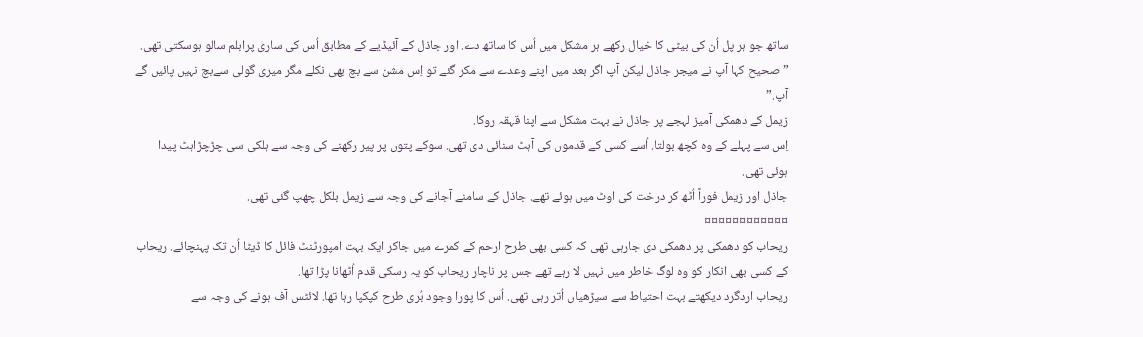ساتھ جو ہر پل اُن کی بیٹی کا خیال رکھے ہر مشکل میں اُس کا ساتھ دے. اور جاذل کے آئیڈیے کے مطابق اُس کی ساری پرابلم سالو ہوسکتی تھی.
” صحیح کہا آپ نے میجر جاذل لیکن آپ اگر بعد میں اپنے وعدے سے مکر گئے تو اِس مشن سے بچ بھی نکلے مگر میری گولی سےبچ نہیں پائیں گے آپ.”
زیمل کے دھمکی آمیز لہجے پر جاذل نے بہت مشکل سے اپنا قہقہ روکا.
اِس سے پہلے کے وہ کچھ بولتا. اُسے کسی کے قدموں کی آہٹ سنائی دی تھی. سوکے پتوں پر پیر رکھنے کی وجہ سے ہلکی سی چڑچڑاہٹ پیدا ہوئی تھی.
جاذل اور زیمل فوراً اُٹھ کر درخت کی اوٹ میں ہوئے تھے. جاذل کے سامنے آجانے کی وجہ سے زیمل بلکل چھپ گئی تھی.
¤¤¤¤¤¤¤¤¤¤¤¤
ریحاب کو دھمکی پر دھمکی دی جارہی تھی کہ کسی بھی طرح ارحم کے کمرے میں جاکر ایک بہت امپورٹنٹ فائل کا ڈیٹا اُن تک پہنچائے. ریحاب کے کسی بھی انکار کو وہ لوگ خاطر میں نہیں لا رہے تھے جس پر ناچار ریحاب کو یہ رسکی قدم اُٹھانا پڑا تھا.
ریحاب اردگرد دیکھتے بہت احتیاط سے سیڑھیاں اُتر رہی تھی. اُس کا پورا وجود بُری طرح کپکپا رہا تھا. لائٹس آف ہونے کی وجہ سے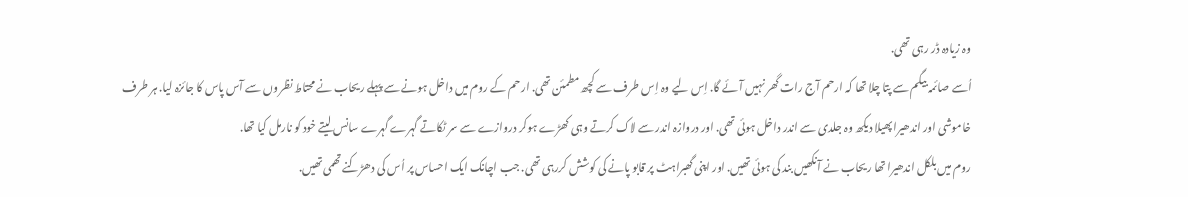وہ زیادہ ڈر رہی تھی.
اُسے صائمہ بیگم سے پتا چلا تھا کہ ارحم آج رات گھر نہیں آئے گا. اِس لیے وہ اِس طرف سے کچھ مطمئن تھی. ارحم کے روم میں داخل ہونے سے پہلے ریحاب نے محتاط نظروں سے آس پاس کا جائزہ لیا. ہر طرف خاموشی اور اندھیرا پھیلا دیکھ وہ جلدی سے اندر داخل ہوئی تھی. اور دروازہ اندر سے لاک کرتے وہی کھڑے ہوکر دروازے سے سر ٹکاتے گہرے گہرے سانس لیتے خود کو نارمل کیا تھا.
روم میں بلکل اندھیرا تھا ریحاب نے آنکھیں بند کی ہوئی تھیں. اور اپنی گھبراہٹ پر قابو پانے کی کوشش کررہی تھی. جب اچانک ایک احساس پر اُس کی دھڑکنے تھمی تھیں.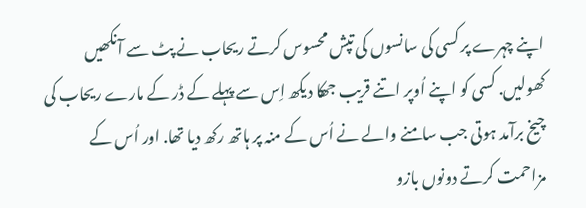اپنے چہرے پر کسی کی سانسوں کی تپش محسوس کرتے ریحاب نے پٹ سے آنکھیں کھولیں. کسی کو اپنے اُوپر اتنے قریب جھکا دیکھ اِس سے پہلے کے ڈر کے مارے ریحاب کی چیخ برآمد ہوتی جب سامنے والے نے اُس کے منہ پر ہاتھ رکھ دیا تھا. اور اُس کے مزاحمت کرتے دونوں بازو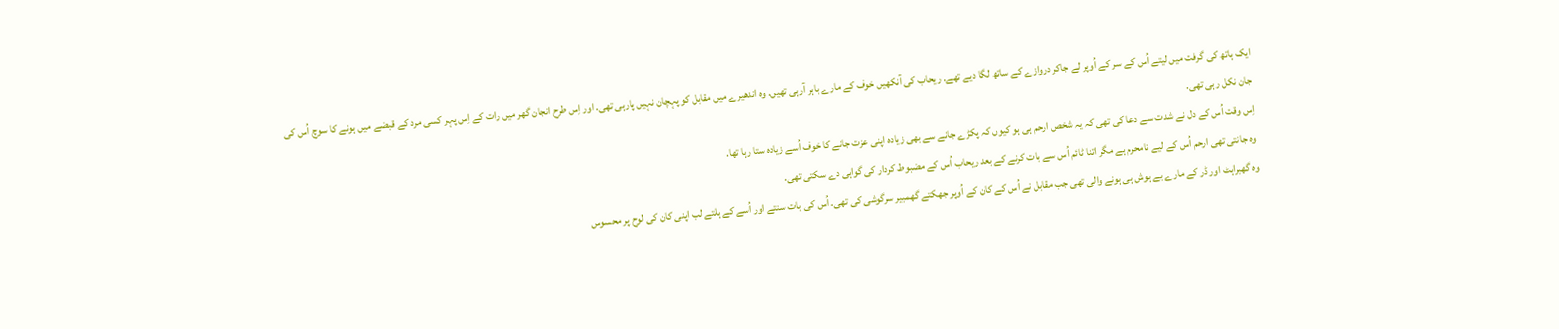ایک ہاتھ کی گرفت میں لیتے اُس کے سر کے اُوپر لے جاکر دروازے کے ساتھ لگا دیے تھے. ریحاب کی آنکھیں خوف کے مارے باہر آرہی تھیں. وہ اندھیرے میں مقابل کو پہچان نہیں پارہی تھی. اور اِس طرح انجان گھر میں رات کے اِس پہر کسی مرد کے قبضے میں ہونے کا سوچ اُس کی جان نکل رہی تھی.
اِس وقت اُس کے دل نے شدت سے دعا کی تھی کہ یہ شخص ارحم ہی ہو کیوں کہ پکڑے جانے سے بھی زیادہ اپنی عزت جانے کا خوف اُسے زیادہ ستا رہا تھا.
وہ جانتی تھی ارحم اُس کے لیے نامحرم ہے مگر اتنا ٹائم اُس سے بات کرنے کے بعد ریحاب اُس کے مضبوط کردار کی گواہی دے سکتی تھی.
وہ گھبراہٹ اور ڈر کے مارے بے ہوش ہی ہونے والی تھی جب مقابل نے اُس کے کان کے اُوپر جھکتے گھمبیر سرگوشی کی تھی. اُس کی بات سنتے اور اُسے کے ہلتے لب اپنی کان کی لوح پر محسوس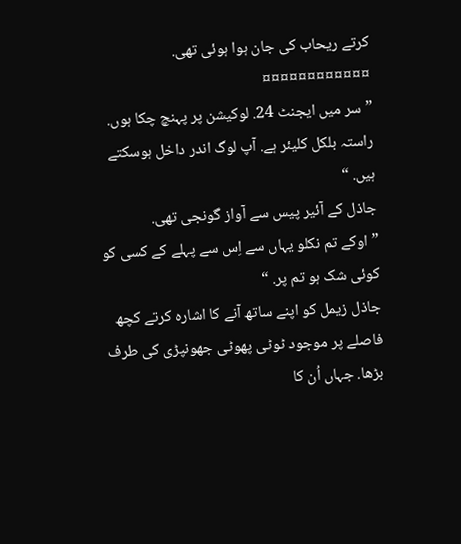کرتے ریحاب کی جان ہوا ہوئی تھی.
¤¤¤¤¤¤¤¤¤¤¤¤
” سر میں ایجنٹ 24. لوکیشن پر پہنچ چکا ہوں. راستہ بلکل کلیئر ہے. آپ لوگ اندر داخل ہوسکتے ہیں. “
جاذل کے آئیر پیس سے آواز گونجی تھی.
” اوکے تم نکلو یہاں سے اِس سے پہلے کے کسی کو کوئی شک ہو تم پر. “
جاذل زیمل کو اپنے ساتھ آنے کا اشارہ کرتے کچھ فاصلے پر موجود ٹوٹی پھوٹی جھونپڑی کی طرف بڑھا. جہاں اُن کا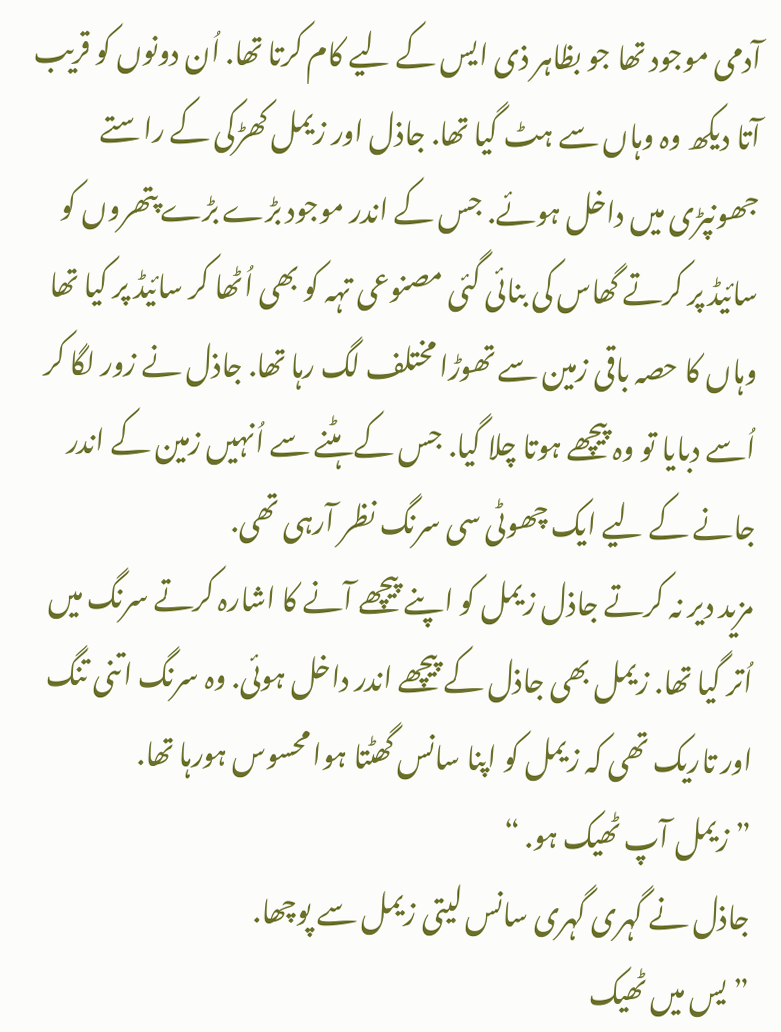آدمی موجود تھا جو بظاہر ذی ایس کے لیے کام کرتا تھا. اُن دونوں کو قریب آتا دیکھ وہ وہاں سے ہٹ گیا تھا. جاذل اور زیمل کھڑکی کے راستے جھونپڑی میں داخل ہوئے. جس کے اندر موجود بڑے بڑے پتھروں کو سائیڈ پر کرتے گھاس کی بنائی گئی مصنوعی تہہ کو بھی اُٹھا کر سائیڈ پر کیا تھا
وہاں کا حصہ باقی زمین سے تھوڑا مختلف لگ رہا تھا. جاذل نے زور لگا کر اُسے دبایا تو وہ پیچھے ہوتا چلا گیا. جس کے ہٹنے سے اُنہیں زمین کے اندر جانے کے لیے ایک چھوٹی سی سرنگ نظر آرہی تھی.
مزید دیر نہ کرتے جاذل زیمل کو اپنے پیچھے آنے کا اشارہ کرتے سرنگ میں اُتر گیا تھا. زیمل بھی جاذل کے پیچھے اندر داخل ہوئی. وہ سرنگ اتنی تنگ اور تاریک تھی کہ زیمل کو اپنا سانس گھٹتا ہوا محسوس ہورہا تھا.
” زیمل آپ ٹھیک ہو. “
جاذل نے گہری گہری سانس لیتی زیمل سے پوچھا.
” یس میں ٹھیک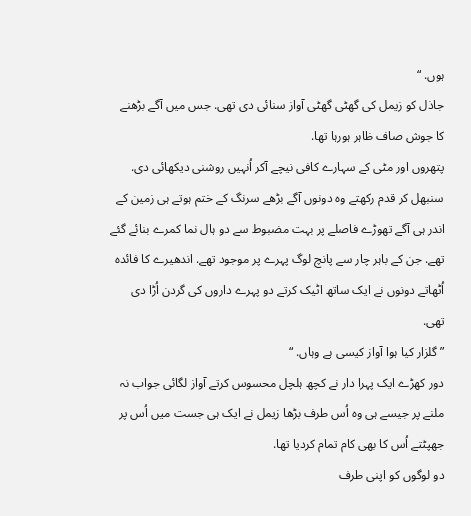ہوں. “
جاذل کو زیمل کی گھٹی گھٹی آواز سنائی دی تھی. جس میں آگے بڑھنے کا جوش صاف ظاہر ہورہا تھا.
پتھروں اور مٹی کے سہارے کافی نیچے آکر اُنہیں روشنی دیکھائی دی.
سنبھل کر قدم رکھتے وہ دونوں آگے بڑھے سرنگ کے ختم ہوتے ہی زمین کے اندر ہی آگے تھوڑے فاصلے پر بہت مضبوط سے دو ہال نما کمرے بنائے گئے تھے. جن کے باہر چار سے پانچ لوگ پہرے پر موجود تھے. اندھیرے کا فائدہ اُٹھاتے دونوں نے ایک ساتھ اٹیک کرتے دو پہرے داروں کی گردن اُڑا دی تھی.
” گلزار کیا ہوا آواز کیسی ہے وہاں. “
دور کھڑے ایک پہرا دار نے کچھ ہلچل محسوس کرتے آواز لگائی جواب نہ ملنے پر جیسے ہی وہ اُس طرف بڑھا زیمل نے ایک ہی جست میں اُس پر جھپٹتے اُس کا بھی کام تمام کردیا تھا.
دو لوگوں کو اپنی طرف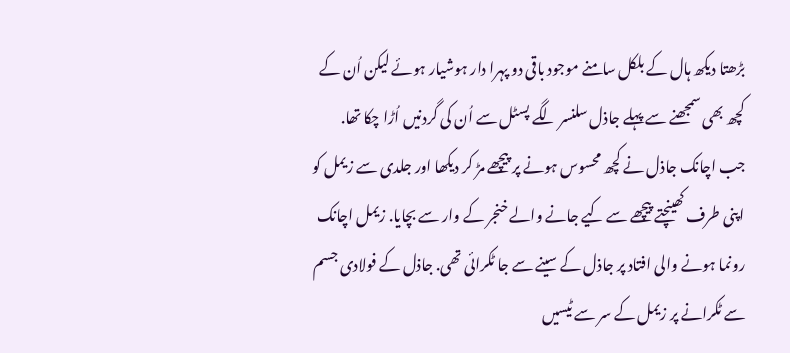بڑھتا دیکھ ہال کے بلکل سامنے موجود باقی دو پہرا دار ہوشیار ہوئے لیکن اُن کے کچھ بھی سمجھنے سے پہلے جاذل سلنسر لگے پسٹل سے اُن کی گردنیں اُڑا چکا تھا. جب اچانک جاذل نے کچھ محسوس ہونے پر پیچھے مڑ کر دیکھا اور جلدی سے زیمل کو اپنی طرف کھینچتے پیچھے سے کیے جانے والے خنجر کے وار سے بچایا. زیمل اچانک رونما ہونے والی افتاد پر جاذل کے سینے سے جا ٹکرائی تھی. جاذل کے فولادی جسم سے ٹکرانے پر زیمل کے سر سے ٹیسیں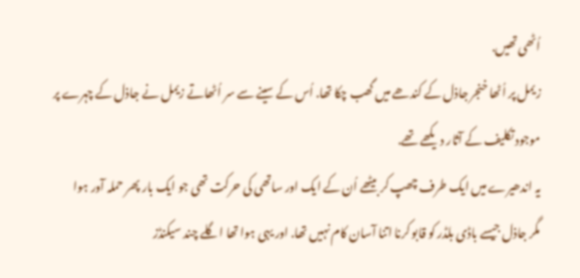اُٹھی تھیں.
زیمل پر اُٹھا خنجر جاذل کے کندھے میں گھب چکا تھا. اُس کے سینے سے سر اُٹھاتے زیمل نے جاذل کے چہرے پر موجود تکلیف کے آثار دیکھے تھے.
یہ اندھیرے میں ایک طرف چھپ کر بیٹھے اُن کے ایک اور ساتھی کی حرکت تھی جو ایک بار پھر حملہ آور ہوا
مگر جاذل جیسے باڈی بلڈر کو قابو کرنا اتنا آسان کام نہیں تھا. اور یہی ہوا تھا اگلے چند سیکنڈز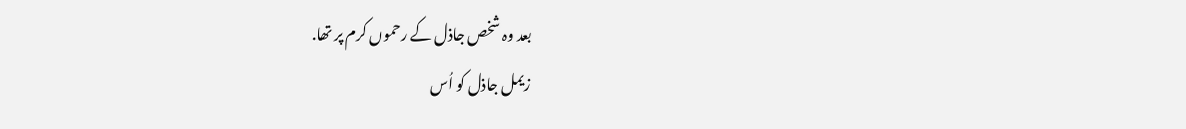بعد وہ شخص جاذل کے رحموں کرم پر تھا.
زیمل جاذل کو اُس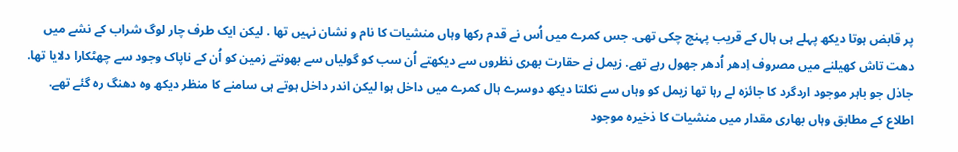پر قابض ہوتا دیکھ پہلے ہی ہال کے قریب پہنچ چکی تھی. جس کمرے میں اُس نے قدم رکھا وہاں منشیات کا نام و نشان نہیں تھا . لیکن ایک طرف چار لوگ شراب کے نشے میں دھت تاش کھیلنے میں مصروف اِدھر اُدھر جھول رہے تھے. زیمل نے حقارت بھری نظروں سے دیکھتے اُن سب کو گولیاں سے بھونتے زمین کو اُن کے ناپاک وجود سے چھٹکارا دلایا تھا.
جاذل جو باہر موجود اردگرد کا جائزہ لے رہا تھا زیمل کو وہاں سے نکلتا دیکھ دوسرے ہال کمرے میں داخل ہوا لیکن اندر داخل ہوتے ہی سامنے کا منظر دیکھ وہ دھنگ رہ گئے تھے. اطلاع کے مطابق وہاں بھاری مقدار میں منشیات کا ذخیرہ موجود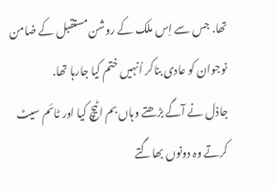تھا. جس سے اِس ملک کے روشن مستقبل کے ضامن نوجوان کو عادی بناکر اُنہیں ختم کیا جارہا تھا.
جاذل نے آگے بڑھتے وہاں بم اٹیچ کیا اور ٹائم سیٹ کرتے وہ دونوں بھاگتے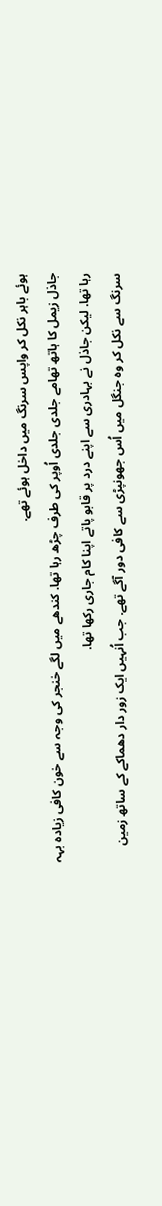ہوئے باہر نکل کر واپس سرنگ میں داخل ہوئے تھے.
جاذل زیمل کا ہاتھ تھامے جلدی جلدی اُوپر کی طرف چڑھ رہا تھا. کندھے میں لگے خنجر کی وجہ سے خون کافی زیادہ بہہ رہا تھا. لیکن جاذل نے بہادری سے اپنے درد پر قابو پاتے اپنا کام جاری رکھا تھا.
سرنگ سے نکل کر وہ جنگل میں اُس جھونپڑی سے کافی دور آگے تھے. جب اُنہیں ایک زور دار دھماکے کے ساتھ زمین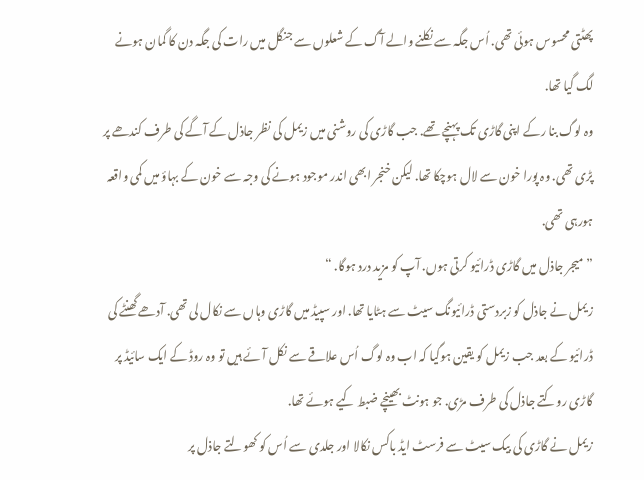پھٹتی محسوس ہوئی تھی. اُس جگہ سے نکلنے والے آگ کے شعلوں سے جنگل میں رات کی جگہ دن کا گمان ہونے لگ گیا تھا.
وہ لوگ بنا رکے اپنی گاڑی تک پہنچے تھے. جب گاڑی کی روشنی میں زیمل کی نظر جاذل کے آگے کی طرف کندھے پر پڑی تھی. وہ پورا خون سے لال ہوچکا تھا. لیکن خنجر ابھی اندر موجود ہونے کی وجہ سے خون کے بہاؤ میں کمی واقعہ ہورہی تھی.
” میجر جاذل میں گاڑی ڈرائیو کرتی ہوں. آپ کو مزید درد ہوگا. “
زیمل نے جاذل کو زبردستی ڈرائیونگ سیٹ سے ہٹایا تھا. اور سپیڈ میں گاڑی وہاں سے نکال لی تھی. آدھے گھنٹے کی ڈرائیو کے بعد جب زیمل کو یقین ہوگیا کہ اب وہ لوگ اُس علاقے سے نکل آئے ہیں تو وہ روڈ کے ایک سائیڈ پر گاڑی روکتے جاذل کی طرف مڑی. جو ہونٹ بھینچے ضبط کیے ہوئے تھا.
زیمل نے گاڑی کی بیک سیٹ سے فرسٹ ایڈ باکس نکالا اور جلدی سے اُس کو کھولتے جاذل پر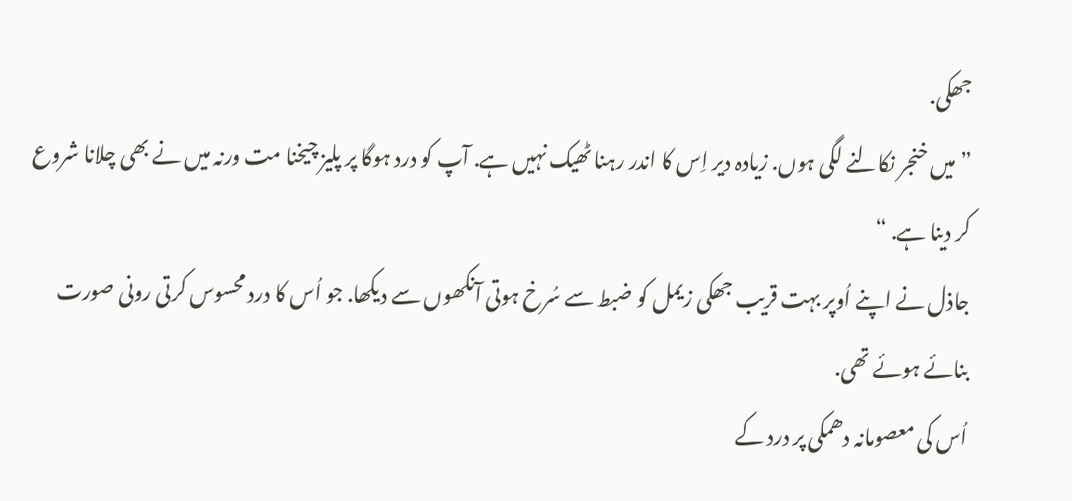جھکی.
” میں خنجر نکالنے لگی ہوں. زیادہ دیر اِس کا اندر رہنا ٹھیک نہیں ہے. آپ کو درد ہوگا پر پلیز چیخنا مت ورنہ میں نے بھی چلانا شروع کر دینا ہے. “
جاذل نے اپنے اُوپر بہت قریب جھکی زیمل کو ضبط سے سُرخ ہوتی آنکھوں سے دیکھا. جو اُس کا درد محسوس کرتی رونی صورت بنائے ہوئے تھی.
اُس کی معصومانہ دھمکی پر درد کے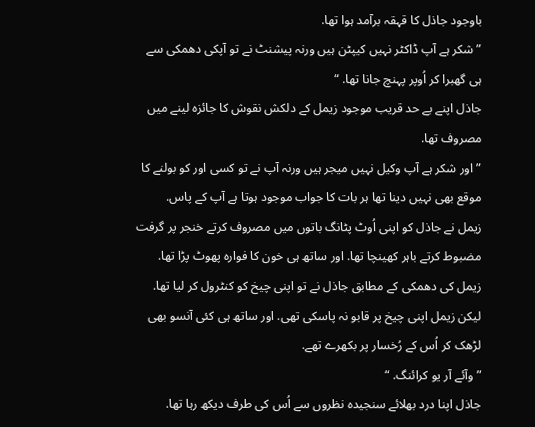باوجود جاذل کا قہقہ برآمد ہوا تھا.
” شکر ہے آپ ڈاکٹر نہیں کیپٹن ہیں ورنہ پیشنٹ نے تو آپکی دھمکی سے ہی گھبرا کر اُوپر پہنچ جانا تھا. “
جاذل اپنے بے حد قریب موجود زیمل کے دلکش نقوش کا جائزہ لینے میں مصروف تھا.
” اور شکر ہے آپ وکیل نہیں میجر ہیں ورنہ آپ نے تو کسی اور کو بولنے کا موقع بھی نہیں دینا تھا ہر بات کا جواب موجود ہوتا ہے آپ کے پاس.
زیمل نے جاذل کو اپنی اُوٹ پٹانگ باتوں میں مصروف کرتے خنجر پر گرفت مضبوط کرتے باہر کھینچا تھا. اور ساتھ ہی خون کا فوارہ پھوٹ پڑا تھا.
زیمل کی دھمکی کے مطابق جاذل نے تو اپنی چیخ کو کنٹرول کر لیا تھا. لیکن زیمل اپنی چیخ پر قابو نہ پاسکی تھی. اور ساتھ ہی کئی آنسو بھی لڑھک کر اُس کے رُخسار پر بکھرے تھے.
” وآئے آر یو کرائنگ. “
جاذل اپنا درد بھلائے سنجیدہ نظروں سے اُس کی طرف دیکھ رہا تھا.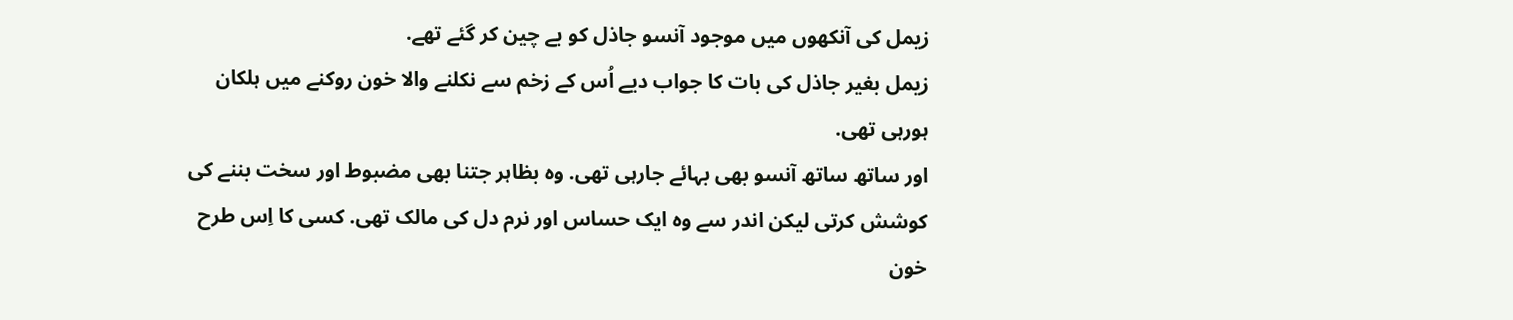زیمل کی آنکھوں میں موجود آنسو جاذل کو بے چین کر گئے تھے.
زیمل بغیر جاذل کی بات کا جواب دیے اُس کے زخم سے نکلنے والا خون روکنے میں ہلکان ہورہی تھی.
اور ساتھ ساتھ آنسو بھی بہائے جارہی تھی. وہ بظاہر جتنا بھی مضبوط اور سخت بننے کی کوشش کرتی لیکن اندر سے وہ ایک حساس اور نرم دل کی مالک تھی. کسی کا اِس طرح خون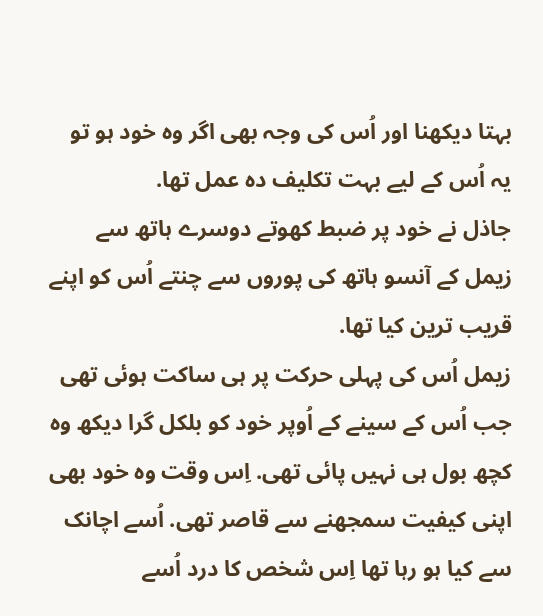بہتا دیکھنا اور اُس کی وجہ بھی اگر وہ خود ہو تو یہ اُس کے لیے بہت تکلیف دہ عمل تھا.
جاذل نے خود پر ضبط کھوتے دوسرے ہاتھ سے زیمل کے آنسو ہاتھ کی پوروں سے چنتے اُس کو اپنے قریب ترین کیا تھا.
زیمل اُس کی پہلی حرکت پر ہی ساکت ہوئی تھی جب اُس کے سینے کے اُوپر خود کو بلکل گرا دیکھ وہ کچھ بول ہی نہیں پائی تھی. اِس وقت وہ خود بھی اپنی کیفیت سمجھنے سے قاصر تھی. اُسے اچانک سے کیا ہو رہا تھا اِس شخص کا درد اُسے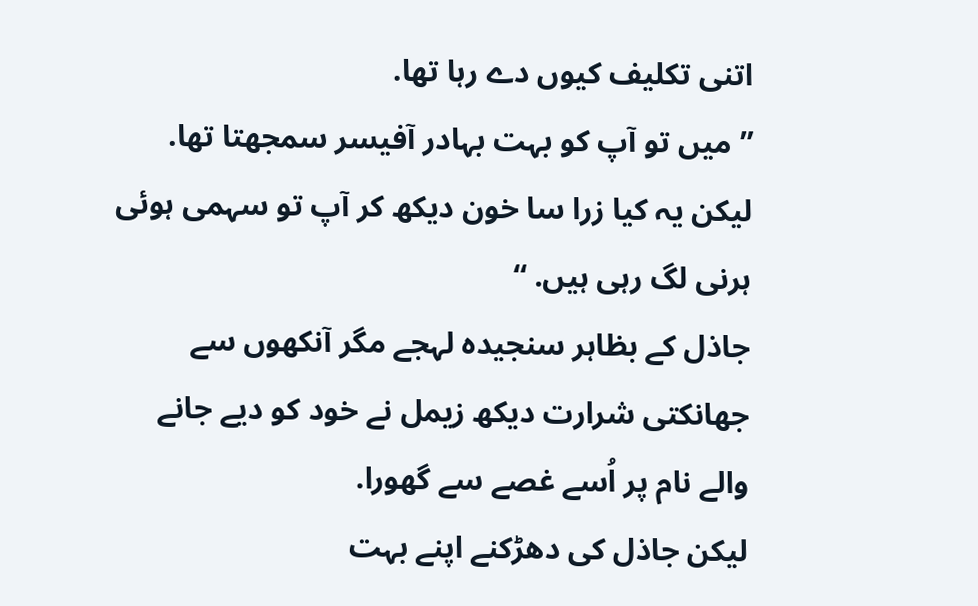اتنی تکلیف کیوں دے رہا تھا.
” میں تو آپ کو بہت بہادر آفیسر سمجھتا تھا. لیکن یہ کیا زرا سا خون دیکھ کر آپ تو سہمی ہوئی ہرنی لگ رہی ہیں. “
جاذل کے بظاہر سنجیدہ لہجے مگر آنکھوں سے جھانکتی شرارت دیکھ زیمل نے خود کو دیے جانے والے نام پر اُسے غصے سے گھورا.
لیکن جاذل کی دھڑکنے اپنے بہت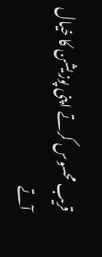قریب محسوس کرتے اپنی پوزیشن کا خیال آتے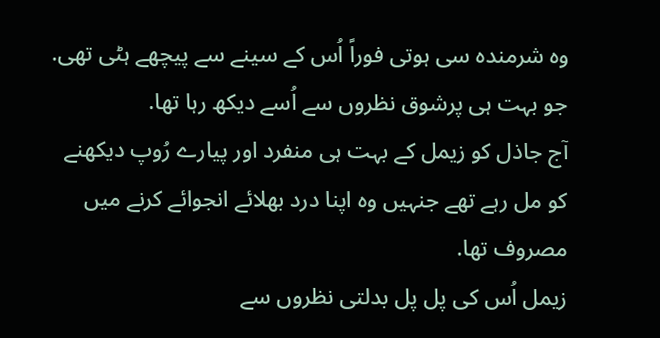وہ شرمندہ سی ہوتی فوراً اُس کے سینے سے پیچھے ہٹی تھی. جو بہت ہی پرشوق نظروں سے اُسے دیکھ رہا تھا.
آج جاذل کو زیمل کے بہت ہی منفرد اور پیارے رُوپ دیکھنے کو مل رہے تھے جنہیں وہ اپنا درد بھلائے انجوائے کرنے میں مصروف تھا.
زیمل اُس کی پل پل بدلتی نظروں سے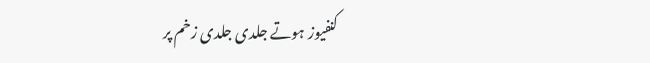کنفیوز ہوتے جلدی جلدی زخم پر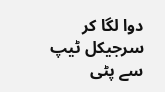دوا لگا کر سرجیکل ٹیپ سے پٹی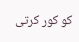کو کور کرتی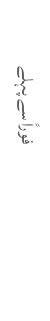فوراً سے پہلے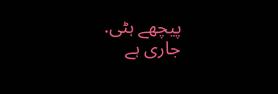پیچھے ہٹی.
جاری ہے